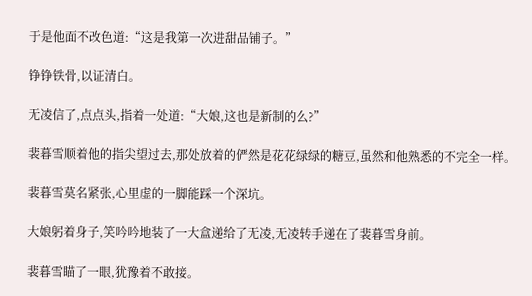于是他面不改色道:“这是我第一次进甜品铺子。”

铮铮铁骨,以证清白。

无凌信了,点点头,指着一处道:“大娘,这也是新制的么?”

裴暮雪顺着他的指尖望过去,那处放着的俨然是花花绿绿的糖豆,虽然和他熟悉的不完全一样。

裴暮雪莫名紧张,心里虚的一脚能踩一个深坑。

大娘躬着身子,笑吟吟地装了一大盒递给了无凌,无凌转手递在了裴暮雪身前。

裴暮雪瞄了一眼,犹豫着不敢接。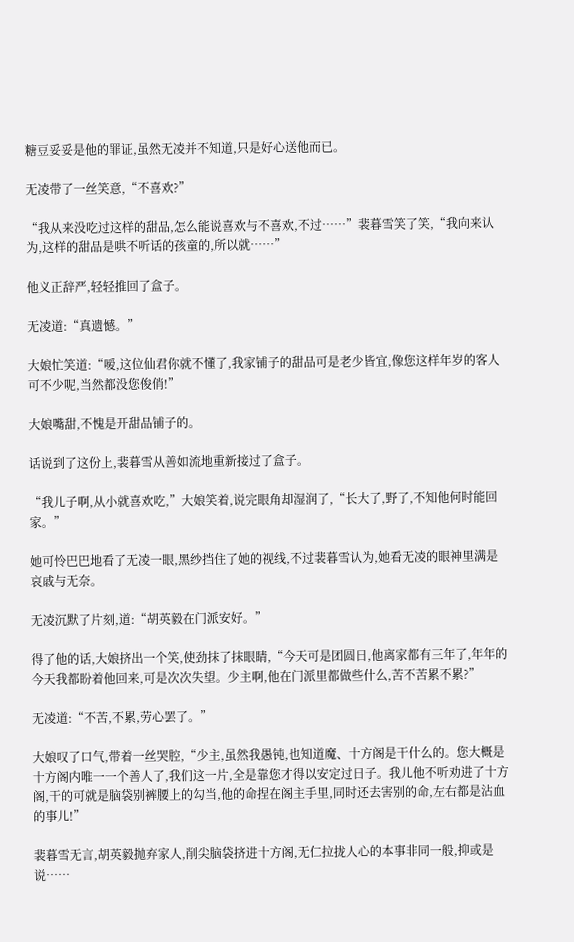糖豆妥妥是他的罪证,虽然无凌并不知道,只是好心送他而已。

无凌带了一丝笑意,“不喜欢?”

“我从来没吃过这样的甜品,怎么能说喜欢与不喜欢,不过……”裴暮雪笑了笑,“我向来认为,这样的甜品是哄不听话的孩童的,所以就……”

他义正辞严,轻轻推回了盒子。

无凌道:“真遗憾。”

大娘忙笑道:“嗳,这位仙君你就不懂了,我家铺子的甜品可是老少皆宜,像您这样年岁的客人可不少呢,当然都没您俊俏!”

大娘嘴甜,不愧是开甜品铺子的。

话说到了这份上,裴暮雪从善如流地重新接过了盒子。

“我儿子啊,从小就喜欢吃,”大娘笑着,说完眼角却湿润了,“长大了,野了,不知他何时能回家。”

她可怜巴巴地看了无凌一眼,黑纱挡住了她的视线,不过裴暮雪认为,她看无凌的眼神里满是哀戚与无奈。

无凌沉默了片刻,道:“胡英毅在门派安好。”

得了他的话,大娘挤出一个笑,使劲抹了抹眼睛,“今天可是团圆日,他离家都有三年了,年年的今天我都盼着他回来,可是次次失望。少主啊,他在门派里都做些什么,苦不苦累不累?”

无凌道:“不苦,不累,劳心罢了。”

大娘叹了口气,带着一丝哭腔,“少主,虽然我愚钝,也知道魔、十方阁是干什么的。您大概是十方阁内唯一一个善人了,我们这一片,全是靠您才得以安定过日子。我儿他不听劝进了十方阁,干的可就是脑袋别裤腰上的勾当,他的命捏在阁主手里,同时还去害别的命,左右都是沾血的事儿!”

裴暮雪无言,胡英毅抛弃家人,削尖脑袋挤进十方阁,无仁拉拢人心的本事非同一般,抑或是说……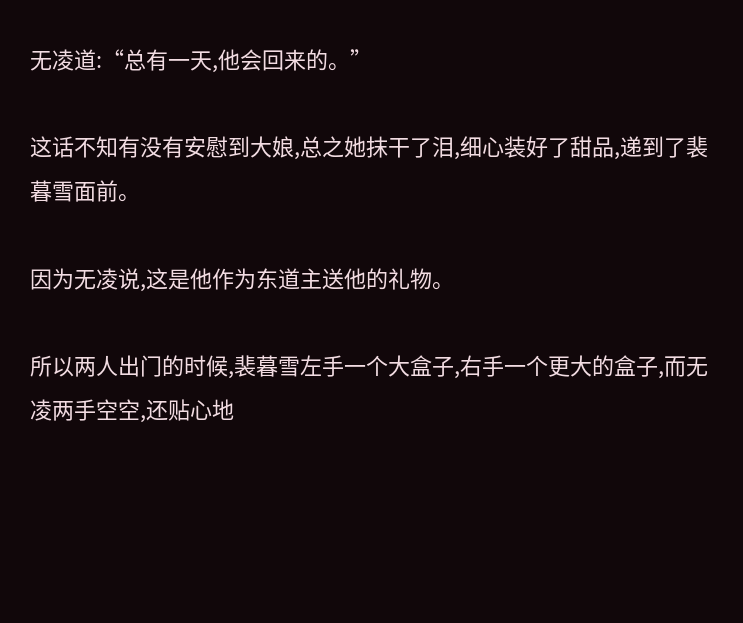无凌道:“总有一天,他会回来的。”

这话不知有没有安慰到大娘,总之她抹干了泪,细心装好了甜品,递到了裴暮雪面前。

因为无凌说,这是他作为东道主送他的礼物。

所以两人出门的时候,裴暮雪左手一个大盒子,右手一个更大的盒子,而无凌两手空空,还贴心地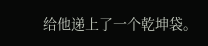给他递上了一个乾坤袋。